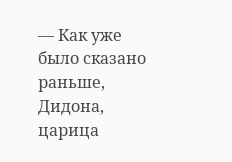— Как уже было сказано раньше, Дидона, царица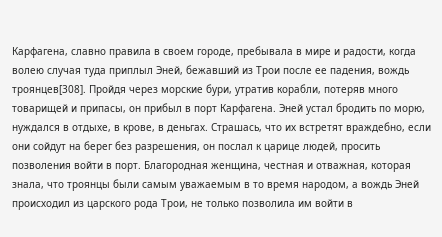Карфагена, славно правила в своем городе, пребывала в мире и радости, когда волею случая туда приплыл Эней, бежавший из Трои после ее падения, вождь троянцев[308]. Пройдя через морские бури, утратив корабли, потеряв много товарищей и припасы, он прибыл в порт Карфагена. Эней устал бродить по морю, нуждался в отдыхе, в крове, в деньгах. Страшась, что их встретят враждебно, если они сойдут на берег без разрешения, он послал к царице людей, просить позволения войти в порт. Благородная женщина, честная и отважная, которая знала, что троянцы были самым уважаемым в то время народом, а вождь Эней происходил из царского рода Трои, не только позволила им войти в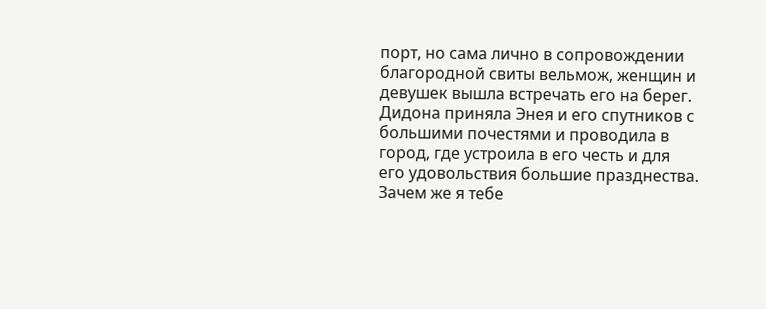порт, но сама лично в сопровождении благородной свиты вельмож, женщин и девушек вышла встречать его на берег. Дидона приняла Энея и его спутников с большими почестями и проводила в город, где устроила в его честь и для его удовольствия большие празднества. Зачем же я тебе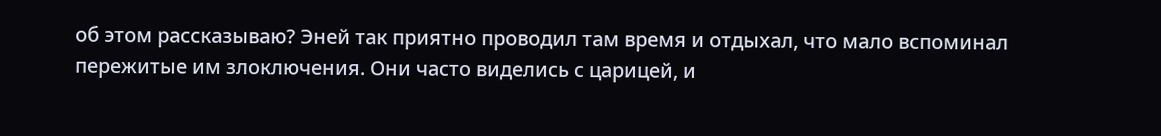об этом рассказываю? Эней так приятно проводил там время и отдыхал, что мало вспоминал пережитые им злоключения. Они часто виделись с царицей, и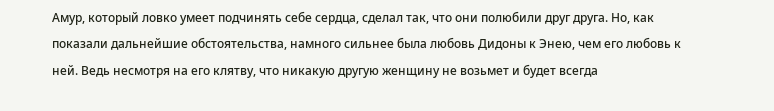Амур, который ловко умеет подчинять себе сердца, сделал так, что они полюбили друг друга. Но, как показали дальнейшие обстоятельства, намного сильнее была любовь Дидоны к Энею, чем его любовь к ней. Ведь несмотря на его клятву, что никакую другую женщину не возьмет и будет всегда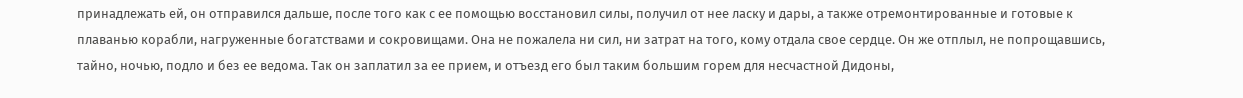принадлежать ей, он отправился дальше, после того как с ее помощью восстановил силы, получил от нее ласку и дары, а также отремонтированные и готовые к плаванью корабли, нагруженные богатствами и сокровищами. Она не пожалела ни сил, ни затрат на того, кому отдала свое сердце. Он же отплыл, не попрощавшись, тайно, ночью, подло и без ее ведома. Так он заплатил за ее прием, и отъезд его был таким большим горем для несчастной Дидоны,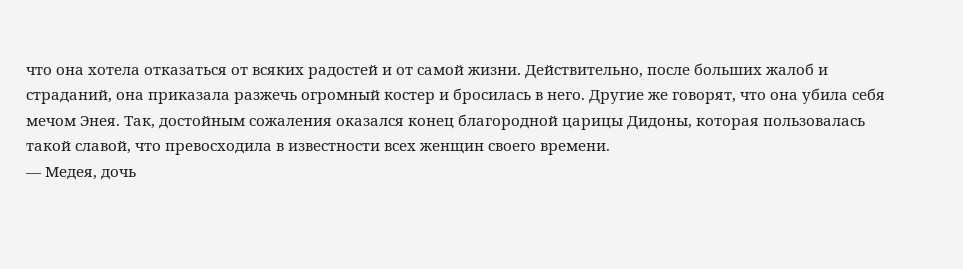что она хотела отказаться от всяких радостей и от самой жизни. Действительно, после больших жалоб и страданий, она приказала разжечь огромный костер и бросилась в него. Другие же говорят, что она убила себя мечом Энея. Так, достойным сожаления оказался конец благородной царицы Дидоны, которая пользовалась такой славой, что превосходила в известности всех женщин своего времени.
— Медея, дочь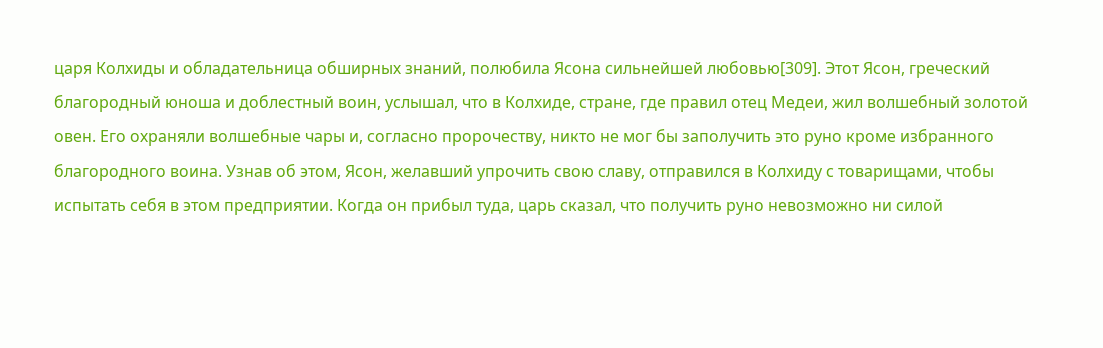царя Колхиды и обладательница обширных знаний, полюбила Ясона сильнейшей любовью[309]. Этот Ясон, греческий благородный юноша и доблестный воин, услышал, что в Колхиде, стране, где правил отец Медеи, жил волшебный золотой овен. Его охраняли волшебные чары и, согласно пророчеству, никто не мог бы заполучить это руно кроме избранного благородного воина. Узнав об этом, Ясон, желавший упрочить свою славу, отправился в Колхиду с товарищами, чтобы испытать себя в этом предприятии. Когда он прибыл туда, царь сказал, что получить руно невозможно ни силой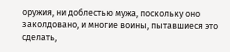оружия, ни доблестью мужа, поскольку оно заколдовано, и многие воины, пытавшиеся это сделать,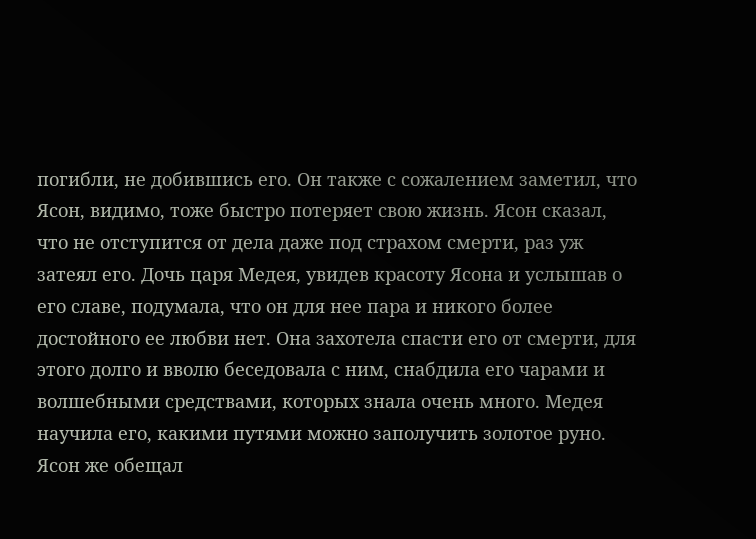погибли, не добившись его. Он также с сожалением заметил, что Ясон, видимо, тоже быстро потеряет свою жизнь. Ясон сказал, что не отступится от дела даже под страхом смерти, раз уж затеял его. Дочь царя Медея, увидев красоту Ясона и услышав о его славе, подумала, что он для нее пара и никого более достойного ее любви нет. Она захотела спасти его от смерти, для этого долго и вволю беседовала с ним, снабдила его чарами и волшебными средствами, которых знала очень много. Медея научила его, какими путями можно заполучить золотое руно. Ясон же обещал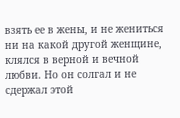взять ее в жены, и не жениться ни на какой другой женщине, клялся в верной и вечной любви. Но он солгал и не сдержал этой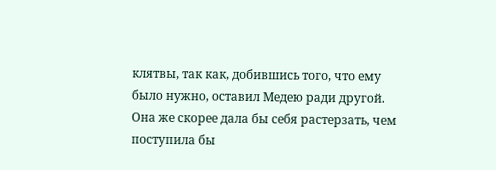клятвы, так как, добившись того, что ему было нужно, оставил Медею ради другой. Она же скорее дала бы себя растерзать, чем поступила бы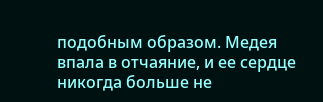подобным образом. Медея впала в отчаяние, и ее сердце никогда больше не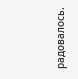радовалось.